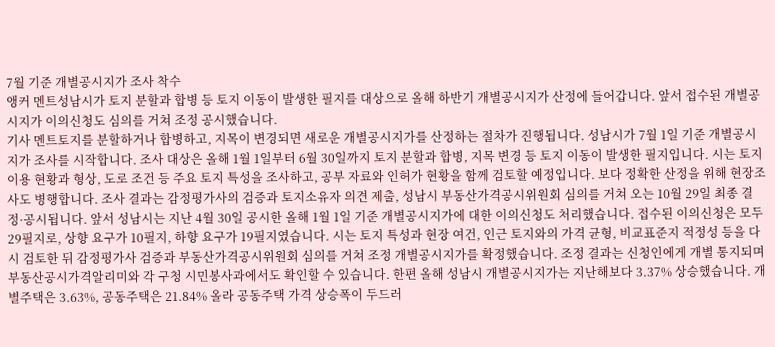7월 기준 개별공시지가 조사 착수
앵커 멘트성남시가 토지 분할과 합병 등 토지 이동이 발생한 필지를 대상으로 올해 하반기 개별공시지가 산정에 들어갑니다. 앞서 접수된 개별공시지가 이의신청도 심의를 거쳐 조정 공시했습니다.
기사 멘트토지를 분할하거나 합병하고, 지목이 변경되면 새로운 개별공시지가를 산정하는 절차가 진행됩니다. 성남시가 7월 1일 기준 개별공시지가 조사를 시작합니다. 조사 대상은 올해 1월 1일부터 6월 30일까지 토지 분할과 합병, 지목 변경 등 토지 이동이 발생한 필지입니다. 시는 토지 이용 현황과 형상, 도로 조건 등 주요 토지 특성을 조사하고, 공부 자료와 인허가 현황을 함께 검토할 예정입니다. 보다 정확한 산정을 위해 현장조사도 병행합니다. 조사 결과는 감정평가사의 검증과 토지소유자 의견 제출, 성남시 부동산가격공시위원회 심의를 거쳐 오는 10월 29일 최종 결정·공시됩니다. 앞서 성남시는 지난 4월 30일 공시한 올해 1월 1일 기준 개별공시지가에 대한 이의신청도 처리했습니다. 접수된 이의신청은 모두 29필지로, 상향 요구가 10필지, 하향 요구가 19필지였습니다. 시는 토지 특성과 현장 여건, 인근 토지와의 가격 균형, 비교표준지 적정성 등을 다시 검토한 뒤 감정평가사 검증과 부동산가격공시위원회 심의를 거쳐 조정 개별공시지가를 확정했습니다. 조정 결과는 신청인에게 개별 통지되며 부동산공시가격알리미와 각 구청 시민봉사과에서도 확인할 수 있습니다. 한편 올해 성남시 개별공시지가는 지난해보다 3.37% 상승했습니다. 개별주택은 3.63%, 공동주택은 21.84% 올라 공동주택 가격 상승폭이 두드러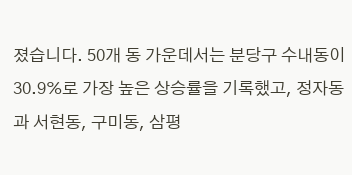졌습니다. 50개 동 가운데서는 분당구 수내동이 30.9%로 가장 높은 상승률을 기록했고, 정자동과 서현동, 구미동, 삼평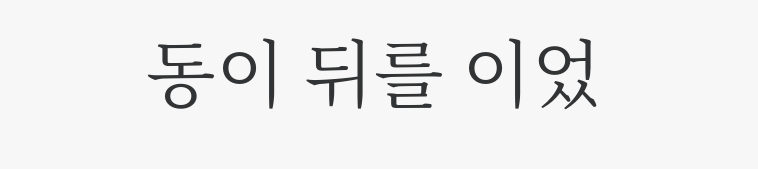동이 뒤를 이었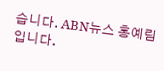습니다. ABN뉴스 홍예림입니다.